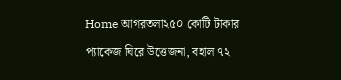Home আগরতলা২৫০ কোটি টাকার প্যাকেজ ঘিরে উত্তেজনা, বহাল ৭২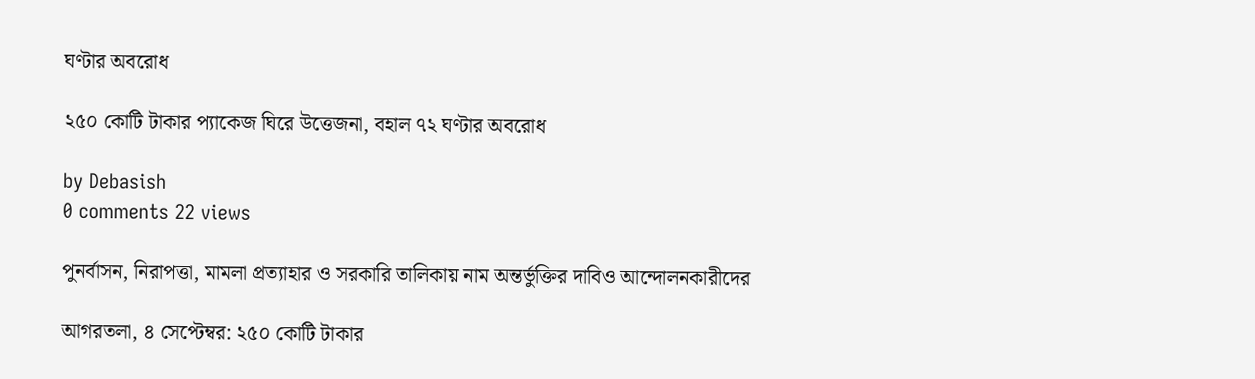ঘণ্টার অবরোধ

২৫০ কোটি টাকার প্যাকেজ ঘিরে উত্তেজনা, বহাল ৭২ ঘণ্টার অবরোধ

by Debasish
0 comments 22 views

পুনর্বাসন, নিরাপত্তা, মামলা প্রত্যাহার ও সরকারি তালিকায় নাম অন্তর্ভুক্তির দাবিও আন্দোলনকারীদের

আগরতলা, ৪ সেপ্টেম্বর: ২৫০ কোটি টাকার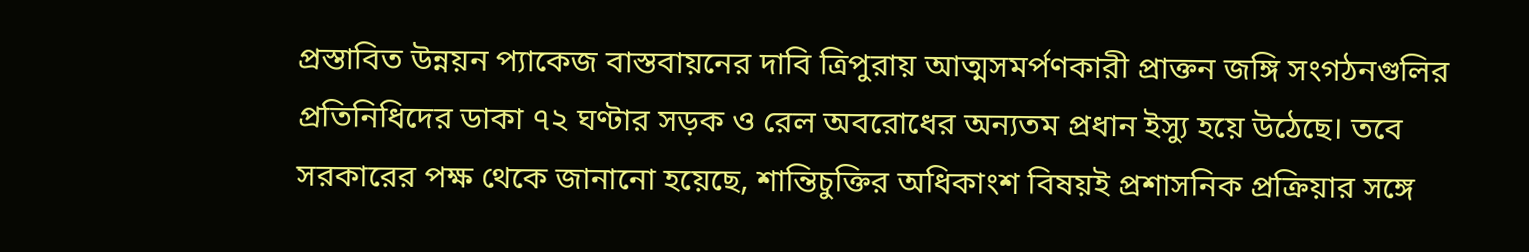প্রস্তাবিত উন্নয়ন প্যাকেজ বাস্তবায়নের দাবি ত্রিপুরায় আত্মসমর্পণকারী প্রাক্তন জঙ্গি সংগঠনগুলির প্রতিনিধিদের ডাকা ৭২ ঘণ্টার সড়ক ও রেল অবরোধের অন্যতম প্রধান ইস্যু হয়ে উঠেছে। তবে সরকারের পক্ষ থেকে জানানো হয়েছে, শান্তিচুক্তির অধিকাংশ বিষয়ই প্রশাসনিক প্রক্রিয়ার সঙ্গে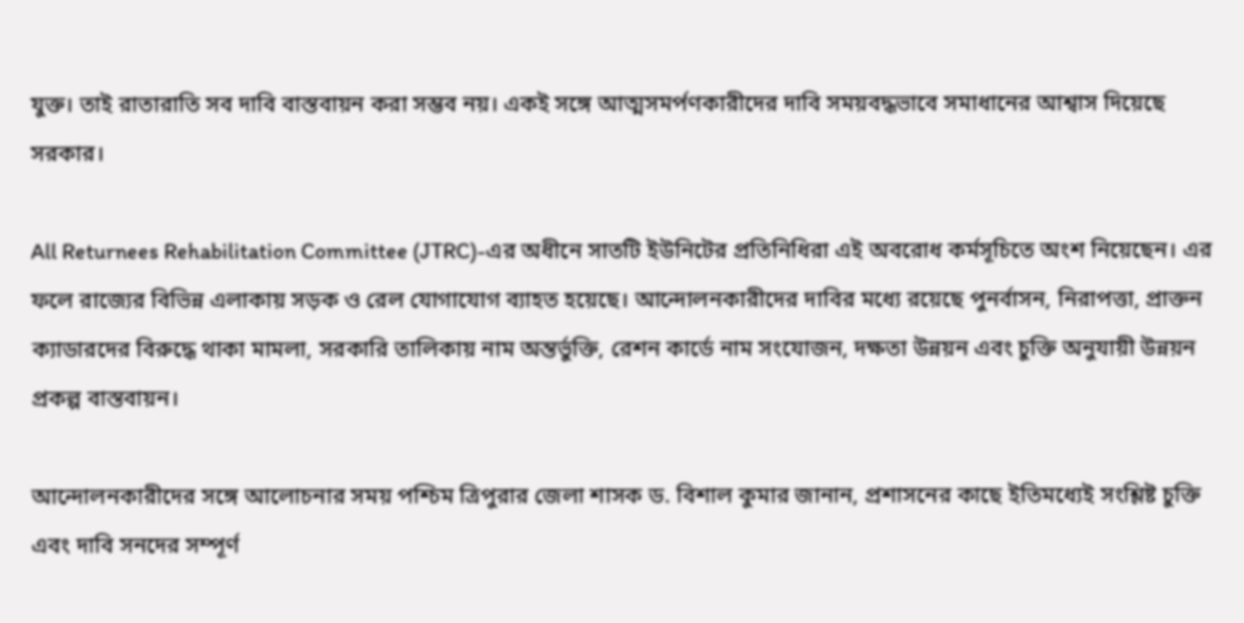যুক্ত। তাই রাতারাতি সব দাবি বাস্তবায়ন করা সম্ভব নয়। একই সঙ্গে আত্মসমর্পণকারীদের দাবি সময়বদ্ধভাবে সমাধানের আশ্বাস দিয়েছে সরকার।

All Returnees Rehabilitation Committee (JTRC)-এর অধীনে সাতটি ইউনিটের প্রতিনিধিরা এই অবরোধ কর্মসূচিতে অংশ নিয়েছেন। এর ফলে রাজ্যের বিভিন্ন এলাকায় সড়ক ও রেল যোগাযোগ ব্যাহত হয়েছে। আন্দোলনকারীদের দাবির মধ্যে রয়েছে পুনর্বাসন, নিরাপত্তা, প্রাক্তন ক্যাডারদের বিরুদ্ধে থাকা মামলা, সরকারি তালিকায় নাম অন্তর্ভুক্তি, রেশন কার্ডে নাম সংযোজন, দক্ষতা উন্নয়ন এবং চুক্তি অনুযায়ী উন্নয়ন প্রকল্প বাস্তবায়ন।

আন্দোলনকারীদের সঙ্গে আলোচনার সময় পশ্চিম ত্রিপুরার জেলা শাসক ড. বিশাল কুমার জানান, প্রশাসনের কাছে ইতিমধ্যেই সংশ্লিষ্ট চুক্তি এবং দাবি সনদের সম্পূর্ণ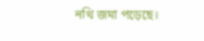নথি জমা পড়েছে।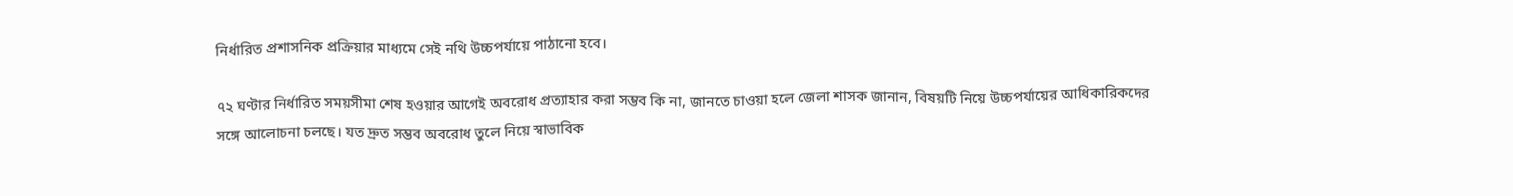নির্ধারিত প্রশাসনিক প্রক্রিয়ার মাধ্যমে সেই নথি উচ্চপর্যায়ে পাঠানো হবে।

৭২ ঘণ্টার নির্ধারিত সময়সীমা শেষ হওয়ার আগেই অবরোধ প্রত্যাহার করা সম্ভব কি না, জানতে চাওয়া হলে জেলা শাসক জানান, বিষয়টি নিয়ে উচ্চপর্যায়ের আধিকারিকদের সঙ্গে আলোচনা চলছে। যত দ্রুত সম্ভব অবরোধ তুলে নিয়ে স্বাভাবিক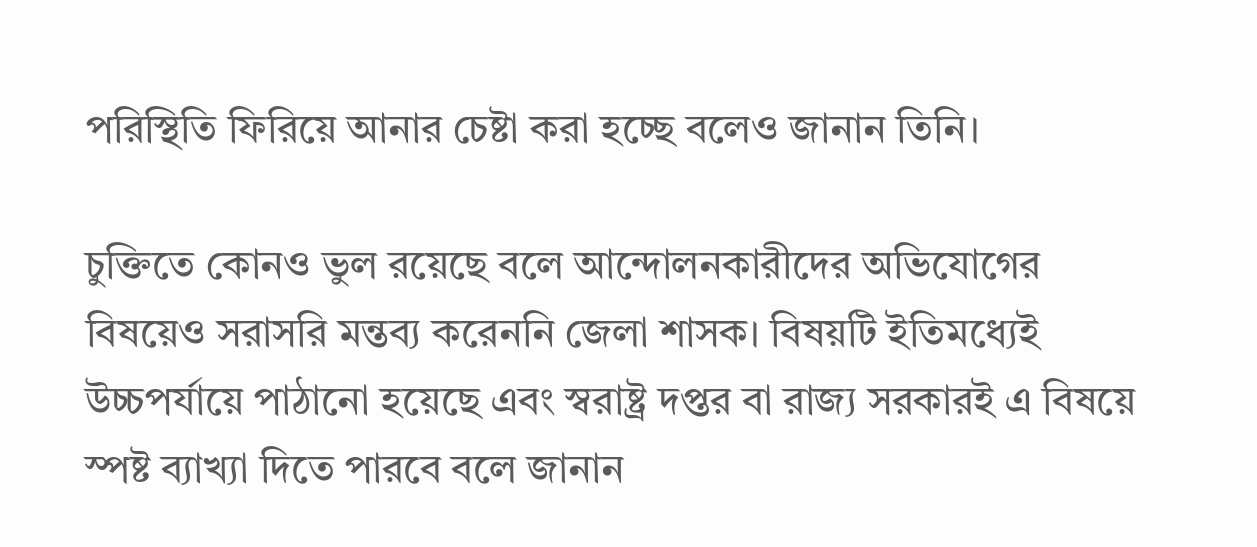পরিস্থিতি ফিরিয়ে আনার চেষ্টা করা হচ্ছে বলেও জানান তিনি।

চুক্তিতে কোনও ভুল রয়েছে বলে আন্দোলনকারীদের অভিযোগের বিষয়েও সরাসরি মন্তব্য করেননি জেলা শাসক। বিষয়টি ইতিমধ্যেই উচ্চপর্যায়ে পাঠানো হয়েছে এবং স্বরাষ্ট্র দপ্তর বা রাজ্য সরকারই এ বিষয়ে স্পষ্ট ব্যাখ্যা দিতে পারবে বলে জানান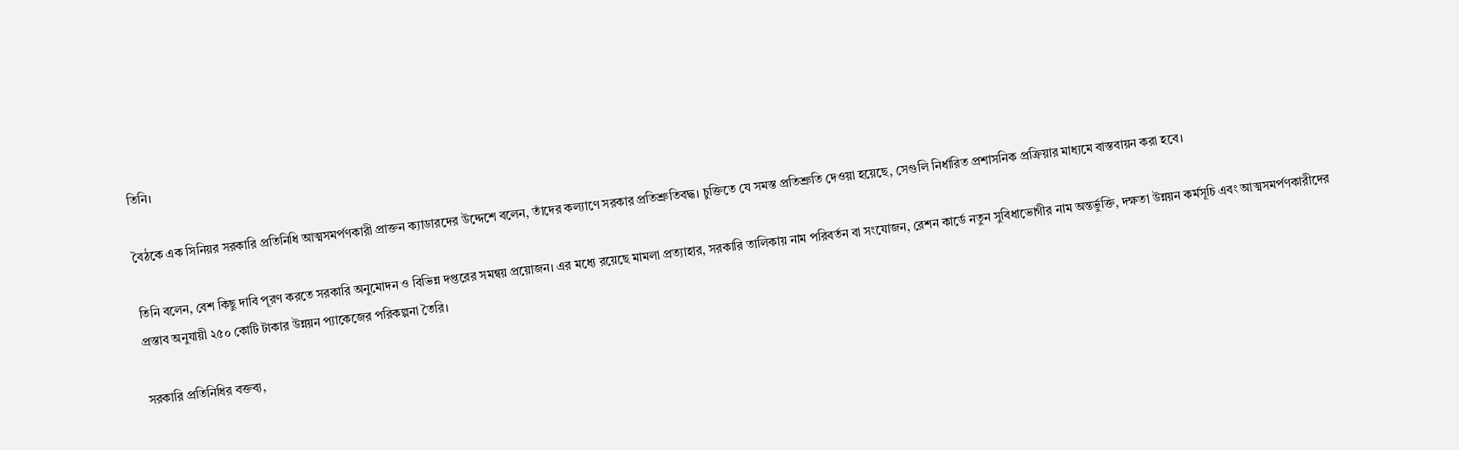তিনি।

বৈঠকে এক সিনিয়র সরকারি প্রতিনিধি আত্মসমর্পণকারী প্রাক্তন ক্যাডারদের উদ্দেশে বলেন, তাঁদের কল্যাণে সরকার প্রতিশ্রুতিবদ্ধ। চুক্তিতে যে সমস্ত প্রতিশ্রুতি দেওয়া হয়েছে, সেগুলি নির্ধারিত প্রশাসনিক প্রক্রিয়ার মাধ্যমে বাস্তবায়ন করা হবে।

তিনি বলেন, বেশ কিছু দাবি পূরণ করতে সরকারি অনুমোদন ও বিভিন্ন দপ্তরের সমন্বয় প্রয়োজন। এর মধ্যে রয়েছে মামলা প্রত্যাহার, সরকারি তালিকায় নাম পরিবর্তন বা সংযোজন, রেশন কার্ডে নতুন সুবিধাভোগীর নাম অন্তর্ভুক্তি, দক্ষতা উন্নয়ন কর্মসূচি এবং আত্মসমর্পণকারীদের প্রস্তাব অনুযায়ী ২৫০ কোটি টাকার উন্নয়ন প্যাকেজের পরিকল্পনা তৈরি।

সরকারি প্রতিনিধির বক্তব্য,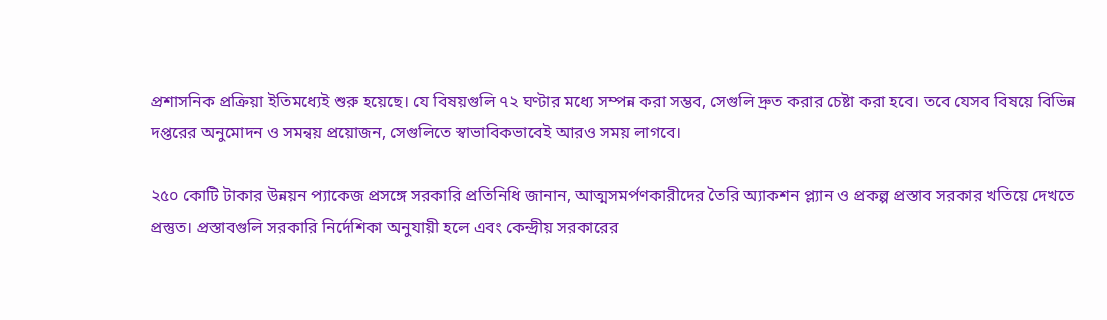প্রশাসনিক প্রক্রিয়া ইতিমধ্যেই শুরু হয়েছে। যে বিষয়গুলি ৭২ ঘণ্টার মধ্যে সম্পন্ন করা সম্ভব, সেগুলি দ্রুত করার চেষ্টা করা হবে। তবে যেসব বিষয়ে বিভিন্ন দপ্তরের অনুমোদন ও সমন্বয় প্রয়োজন, সেগুলিতে স্বাভাবিকভাবেই আরও সময় লাগবে।

২৫০ কোটি টাকার উন্নয়ন প্যাকেজ প্রসঙ্গে সরকারি প্রতিনিধি জানান, আত্মসমর্পণকারীদের তৈরি অ্যাকশন প্ল্যান ও প্রকল্প প্রস্তাব সরকার খতিয়ে দেখতে প্রস্তুত। প্রস্তাবগুলি সরকারি নির্দেশিকা অনুযায়ী হলে এবং কেন্দ্রীয় সরকারের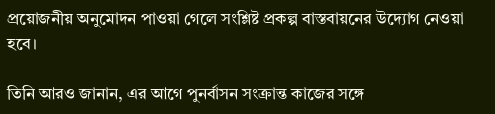প্রয়োজনীয় অনুমোদন পাওয়া গেলে সংশ্লিষ্ট প্রকল্প বাস্তবায়নের উদ্যোগ নেওয়া হবে।

তিনি আরও জানান, এর আগে পুনর্বাসন সংক্রান্ত কাজের সঙ্গে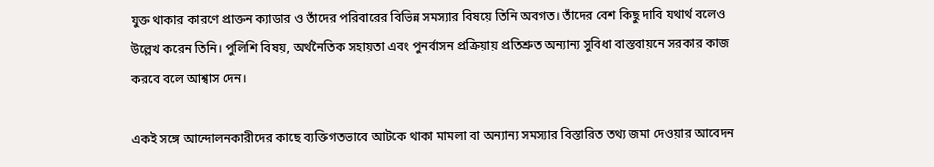যুক্ত থাকার কারণে প্রাক্তন ক্যাডার ও তাঁদের পরিবারের বিভিন্ন সমস্যার বিষয়ে তিনি অবগত। তাঁদের বেশ কিছু দাবি যথার্থ বলেও উল্লেখ করেন তিনি। পুলিশি বিষয়, অর্থনৈতিক সহায়তা এবং পুনর্বাসন প্রক্রিয়ায় প্রতিশ্রুত অন্যান্য সুবিধা বাস্তবায়নে সরকার কাজ করবে বলে আশ্বাস দেন।

একই সঙ্গে আন্দোলনকারীদের কাছে ব্যক্তিগতভাবে আটকে থাকা মামলা বা অন্যান্য সমস্যার বিস্তারিত তথ্য জমা দেওয়ার আবেদন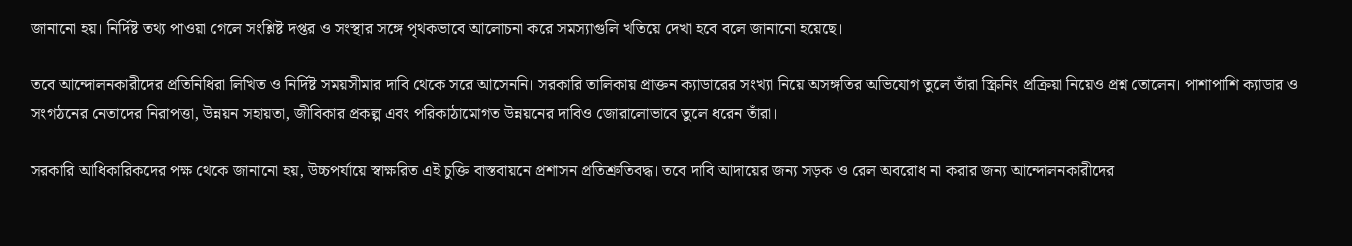জানানো হয়। নির্দিষ্ট তথ্য পাওয়া গেলে সংশ্লিষ্ট দপ্তর ও সংস্থার সঙ্গে পৃথকভাবে আলোচনা করে সমস্যাগুলি খতিয়ে দেখা হবে বলে জানানো হয়েছে।

তবে আন্দোলনকারীদের প্রতিনিধিরা লিখিত ও নির্দিষ্ট সময়সীমার দাবি থেকে সরে আসেননি। সরকারি তালিকায় প্রাক্তন ক্যাডারের সংখ্যা নিয়ে অসঙ্গতির অভিযোগ তুলে তাঁরা স্ক্রিনিং প্রক্রিয়া নিয়েও প্রশ্ন তোলেন। পাশাপাশি ক্যাডার ও সংগঠনের নেতাদের নিরাপত্তা, উন্নয়ন সহায়তা, জীবিকার প্রকল্প এবং পরিকাঠামোগত উন্নয়নের দাবিও জোরালোভাবে তুলে ধরেন তাঁরা।

সরকারি আধিকারিকদের পক্ষ থেকে জানানো হয়, উচ্চপর্যায়ে স্বাক্ষরিত এই চুক্তি বাস্তবায়নে প্রশাসন প্রতিশ্রুতিবদ্ধ। তবে দাবি আদায়ের জন্য সড়ক ও রেল অবরোধ না করার জন্য আন্দোলনকারীদের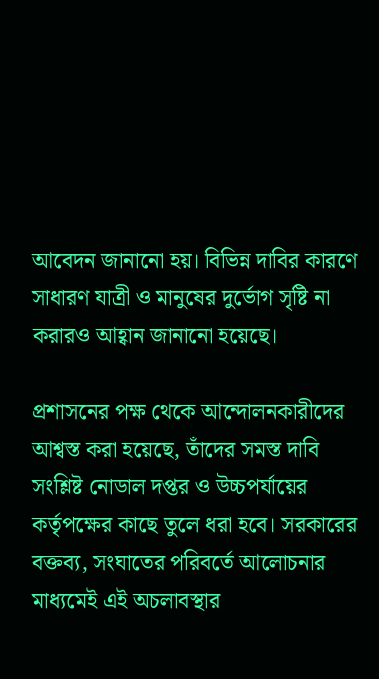আবেদন জানানো হয়। বিভিন্ন দাবির কারণে সাধারণ যাত্রী ও মানুষের দুর্ভোগ সৃষ্টি না করারও আহ্বান জানানো হয়েছে।

প্রশাসনের পক্ষ থেকে আন্দোলনকারীদের আশ্বস্ত করা হয়েছে, তাঁদের সমস্ত দাবি সংশ্লিষ্ট নোডাল দপ্তর ও উচ্চপর্যায়ের কর্তৃপক্ষের কাছে তুলে ধরা হবে। সরকারের বক্তব্য, সংঘাতের পরিবর্তে আলোচনার মাধ্যমেই এই অচলাবস্থার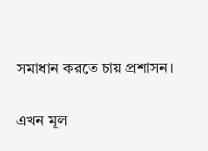সমাধান করতে চায় প্রশাসন।

এখন মূল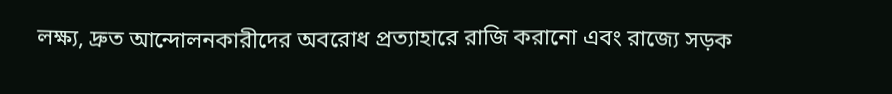লক্ষ্য, দ্রুত আন্দোলনকারীদের অবরোধ প্রত্যাহারে রাজি করানো এবং রাজ্যে সড়ক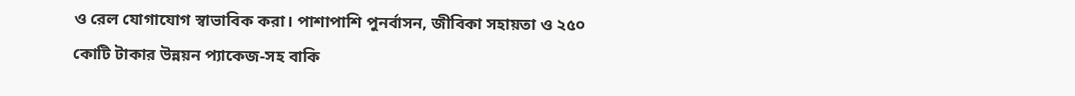ও রেল যোগাযোগ স্বাভাবিক করা। পাশাপাশি পুনর্বাসন, জীবিকা সহায়তা ও ২৫০ কোটি টাকার উন্নয়ন প্যাকেজ-সহ বাকি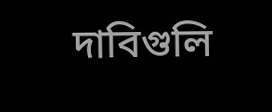দাবিগুলি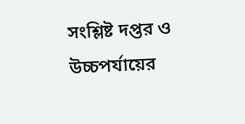সংশ্লিষ্ট দপ্তর ও উচ্চপর্যায়ের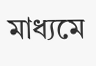মাধ্যমে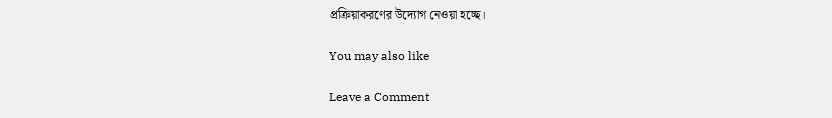প্রক্রিয়াকরণের উদ্যোগ নেওয়া হচ্ছে।

You may also like

Leave a Comment